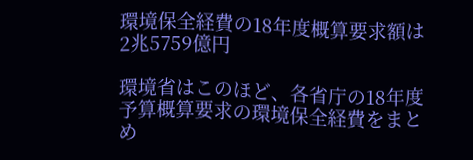環境保全経費の18年度概算要求額は2兆5759億円

環境省はこのほど、各省庁の18年度予算概算要求の環境保全経費をまとめ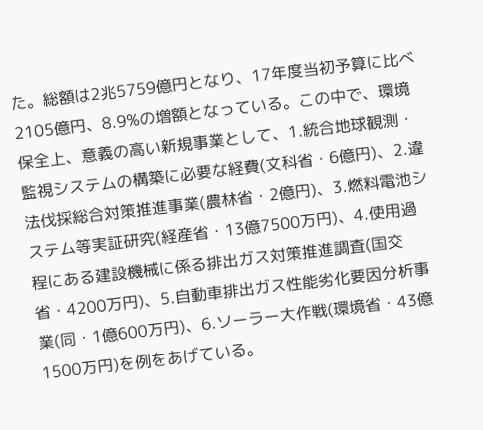た。総額は2兆5759億円となり、17年度当初予算に比べ2105億円、8.9%の増額となっている。この中で、環境保全上、意義の高い新規事業として、1.統合地球観測・監視システムの構築に必要な経費(文科省・6億円)、2.違法伐採総合対策推進事業(農林省・2億円)、3.燃料電池システム等実証研究(経産省・13億7500万円)、4.使用過程にある建設機械に係る排出ガス対策推進調査(国交省・4200万円)、5.自動車排出ガス性能劣化要因分析事業(同・1億600万円)、6.ソーラー大作戦(環境省・43億1500万円)を例をあげている。